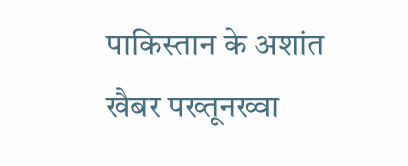पाकिस्तान के अशांत खैबर पख्तूनख्वा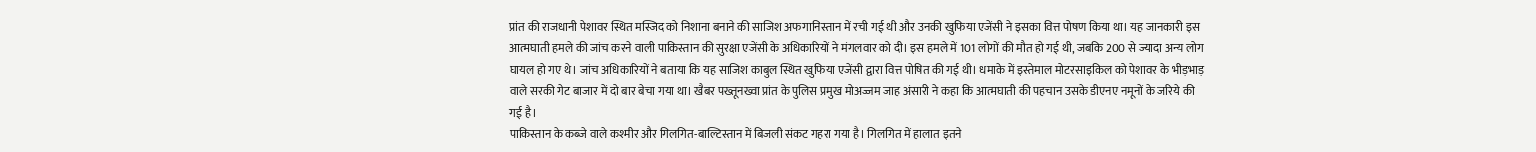प्रांत की राजधानी पेशावर स्थित मस्जिद को निशाना बनाने की साजिश अफगानिस्तान में रची गई थी और उनकी खुफिया एजेंसी ने इसका वित्त पोषण किया था। यह जानकारी इस आत्मघाती हमले की जांच करने वाली पाकिस्तान की सुरक्षा एजेंसी के अधिकारियों ने मंगलवार को दी। इस हमले में 101 लोगों की मौत हो गई थी, जबकि 200 से ज्यादा अन्य लोग घायल हो गए थे। जांच अधिकारियों ने बताया कि यह साजिश काबुल स्थित खुफिया एजेंसी द्वारा वित्त पोषित की गई थी। धमाके में इस्तेमाल मोटरसाइकिल को पेशावर के भीड़भाड़ वाले सरकी गेट बाजार में दो बार बेचा गया था। खैबर पख्तूनख्वा प्रांत के पुलिस प्रमुख मोअज्जम जाह अंसारी ने कहा कि आत्मघाती की पहचान उसके डीएनए नमूनों के जरिये की गई है।
पाकिस्तान के कब्जे वाले कश्मीर और गिलगित-बाल्टिस्तान में बिजली संकट गहरा गया है। गिलगित में हालात इतने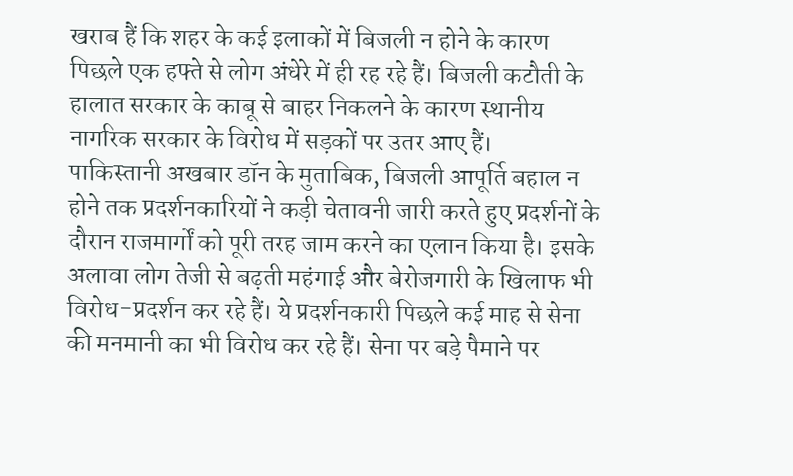खराब हैं कि शहर के कई इलाकों में बिजली न होने के कारण पिछले एक हफ्ते से लोग अंधेरे में ही रह रहे हैं। बिजली कटौती के हालात सरकार के काबू से बाहर निकलने के कारण स्थानीय नागरिक सरकार के विरोध में सड़कों पर उतर आए हैं।
पाकिस्तानी अखबार डॉन के मुताबिक, बिजली आपूर्ति बहाल न होने तक प्रदर्शनकारियों ने कड़ी चेतावनी जारी करते हुए प्रदर्शनों के दौरान राजमार्गों को पूरी तरह जाम करने का एलान किया है। इसके अलावा लोग तेजी से बढ़ती महंगाई और बेरोजगारी के खिलाफ भी विरोध-प्रदर्शन कर रहे हैं। ये प्रदर्शनकारी पिछले कई माह से सेना की मनमानी का भी विरोध कर रहे हैं। सेना पर बड़े पैमाने पर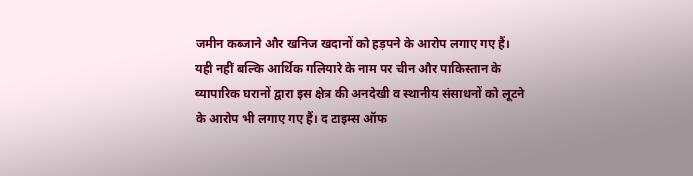जमीन कब्जाने और खनिज खदानों को हड़पने के आरोप लगाए गए हैं। यही नहीं बल्कि आर्थिक गलियारे के नाम पर चीन और पाकिस्तान के व्यापारिक घरानों द्वारा इस क्षेत्र की अनदेखी व स्थानीय संसाधनों को लूटने के आरोप भी लगाए गए हैं। द टाइम्स ऑफ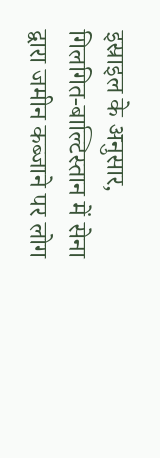इस्राइल के अनुसार, गिलगित-बाल्टिस्तान में सेना द्वारा जमीन कब्जाने पर लोग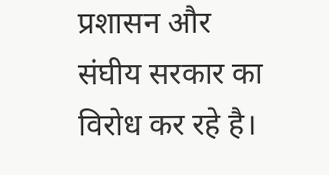प्रशासन और संघीय सरकार का विरोध कर रहे है।